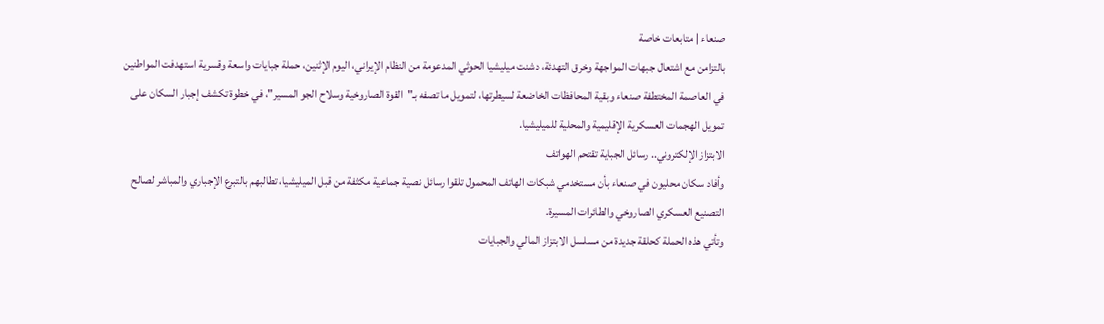صنعاء | متابعات خاصة
بالتزامن مع اشتعال جبهات المواجهة وخرق التهدئة، دشنت ميليشيا الحوثي المدعومة من النظام الإيراني، اليوم الإثنين، حملة جبايات واسعة وقسرية استهدفت المواطنين في العاصمة المختطفة صنعاء وبقية المحافظات الخاضعة لسيطرتها، لتمويل ما تصفه بـ"القوة الصاروخية وسلاح الجو المسير"، في خطوة تكشف إجبار السكان على تمويل الهجمات العسكرية الإقليمية والمحلية للميليشيا.
الابتزاز الإلكتروني.. رسائل الجباية تقتحم الهواتف
وأفاد سكان محليون في صنعاء بأن مستخدمي شبكات الهاتف المحمول تلقوا رسائل نصية جماعية مكثفة من قبل الميليشيا، تطالبهم بالتبرع الإجباري والمباشر لصالح التصنيع العسكري الصاروخي والطائرات المسيرة.
وتأتي هذه الحملة كحلقة جديدة من مسلسل الابتزاز المالي والجبايات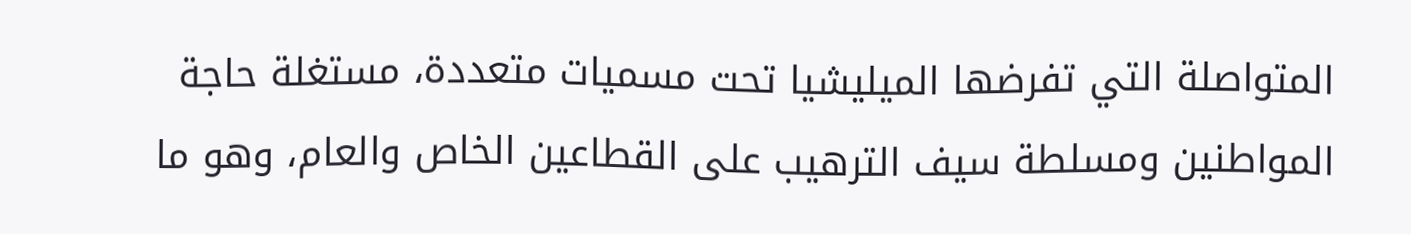المتواصلة التي تفرضها الميليشيا تحت مسميات متعددة، مستغلة حاجة المواطنين ومسلطة سيف الترهيب على القطاعين الخاص والعام، وهو ما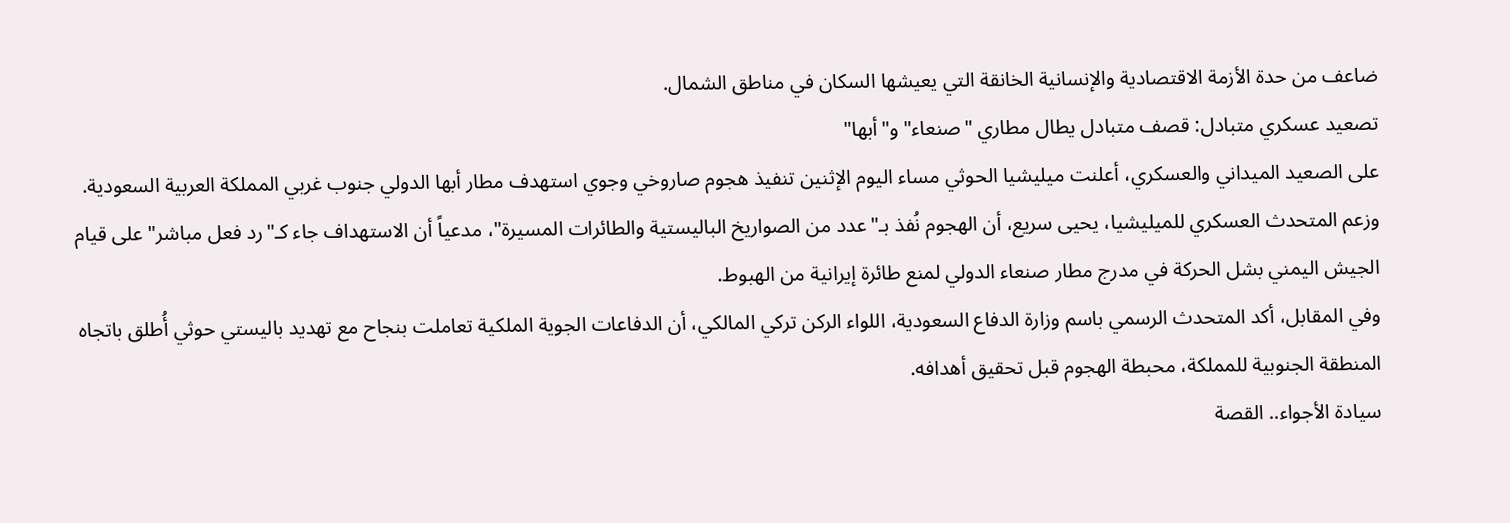ضاعف من حدة الأزمة الاقتصادية والإنسانية الخانقة التي يعيشها السكان في مناطق الشمال.
تصعيد عسكري متبادل: قصف متبادل يطال مطاري "صنعاء" و"أبها"
على الصعيد الميداني والعسكري، أعلنت ميليشيا الحوثي مساء اليوم الإثنين تنفيذ هجوم صاروخي وجوي استهدف مطار أبها الدولي جنوب غربي المملكة العربية السعودية.
وزعم المتحدث العسكري للميليشيا، يحيى سريع، أن الهجوم نُفذ بـ"عدد من الصواريخ الباليستية والطائرات المسيرة"، مدعياً أن الاستهداف جاء كـ"رد فعل مباشر" على قيام الجيش اليمني بشل الحركة في مدرج مطار صنعاء الدولي لمنع طائرة إيرانية من الهبوط.
وفي المقابل، أكد المتحدث الرسمي باسم وزارة الدفاع السعودية، اللواء الركن تركي المالكي، أن الدفاعات الجوية الملكية تعاملت بنجاح مع تهديد باليستي حوثي أُطلق باتجاه المنطقة الجنوبية للمملكة، محبطة الهجوم قبل تحقيق أهدافه.
سيادة الأجواء.. القصة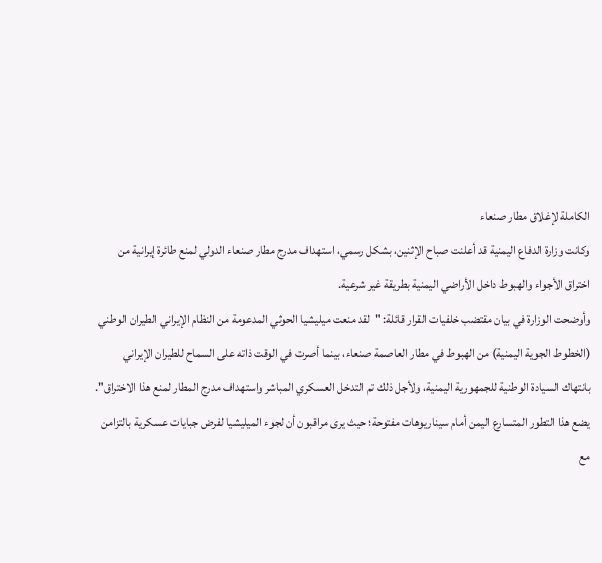الكاملة لإغلاق مطار صنعاء
وكانت وزارة الدفاع اليمنية قد أعلنت صباح الإثنين، بشكل رسمي، استهداف مدرج مطار صنعاء الدولي لمنع طائرة إيرانية من اختراق الأجواء والهبوط داخل الأراضي اليمنية بطريقة غير شرعية.
وأوضحت الوزارة في بيان مقتضب خلفيات القرار قائلة: "لقد منعت ميليشيا الحوثي المدعومة من النظام الإيراني الطيران الوطني (الخطوط الجوية اليمنية) من الهبوط في مطار العاصمة صنعاء، بينما أصرت في الوقت ذاته على السماح للطيران الإيراني بانتهاك السيادة الوطنية للجمهورية اليمنية، ولأجل ذلك تم التدخل العسكري المباشر واستهداف مدرج المطار لمنع هذا الاختراق".
يضع هذا التطور المتسارع اليمن أمام سيناريوهات مفتوحة؛ حيث يرى مراقبون أن لجوء الميليشيا لفرض جبايات عسكرية بالتزامن مع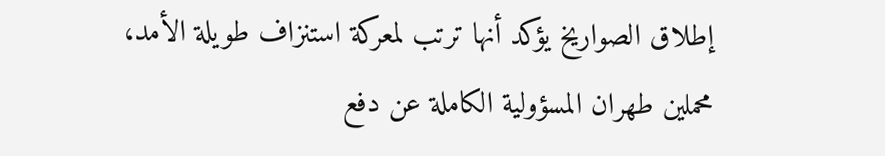إطلاق الصواريخ يؤكد أنها ترتب لمعركة استنزاف طويلة الأمد، محملين طهران المسؤولية الكاملة عن دفع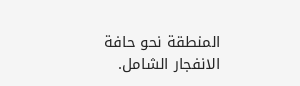المنطقة نحو حافة الانفجار الشامل.